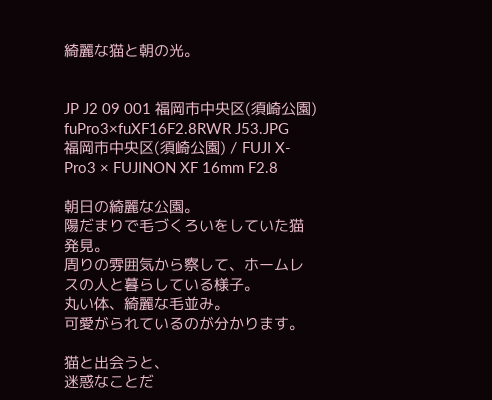綺麗な猫と朝の光。


JP J2 09 001 福岡市中央区(須崎公園) fuPro3×fuXF16F2.8RWR J53.JPG
福岡市中央区(須崎公園) / FUJI X-Pro3 × FUJINON XF 16mm F2.8

朝日の綺麗な公園。
陽だまりで毛づくろいをしていた猫発見。
周りの雰囲気から察して、ホームレスの人と暮らしている様子。
丸い体、綺麗な毛並み。
可愛がられているのが分かります。

猫と出会うと、
迷惑なことだ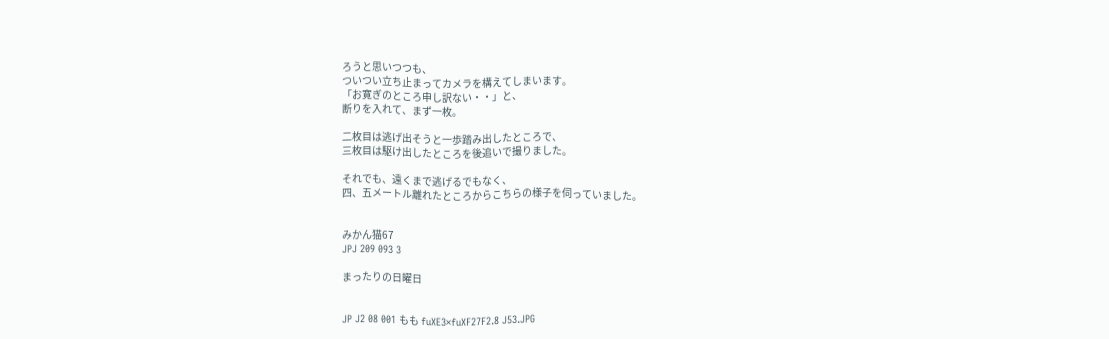ろうと思いつつも、
ついつい立ち止まってカメラを構えてしまいます。
「お寛ぎのところ申し訳ない・・」と、
断りを入れて、まず一枚。

二枚目は逃げ出そうと一歩踏み出したところで、
三枚目は駆け出したところを後追いで撮りました。

それでも、遠くまで逃げるでもなく、
四、五メートル離れたところからこちらの様子を伺っていました。


みかん猫67
JPJ 209 093 3

まったりの日曜日


JP J2 08 001 もも fuXE3×fuXF27F2.8 J53.JPG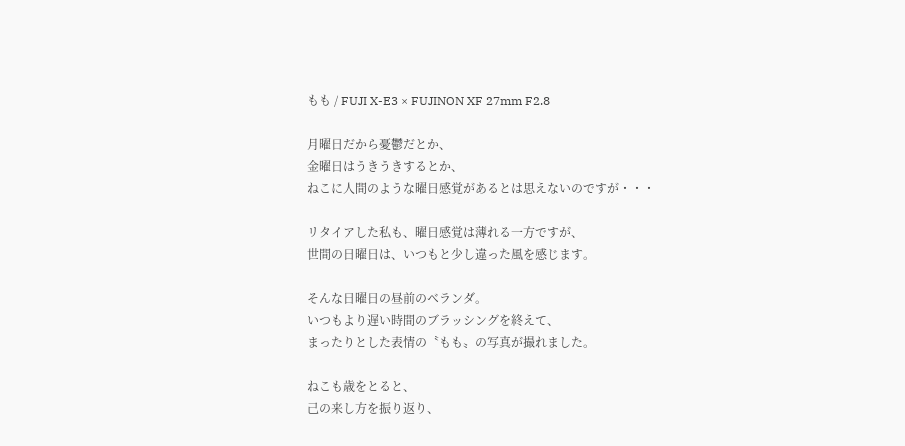もも / FUJI X-E3 × FUJINON XF 27mm F2.8

月曜日だから憂鬱だとか、
金曜日はうきうきするとか、
ねこに人間のような曜日感覚があるとは思えないのですが・・・

リタイアした私も、曜日感覚は薄れる一方ですが、
世間の日曜日は、いつもと少し違った風を感じます。

そんな日曜日の昼前のベランダ。
いつもより遅い時間のブラッシングを終えて、
まったりとした表情の〝もも〟の写真が撮れました。

ねこも歳をとると、
己の来し方を振り返り、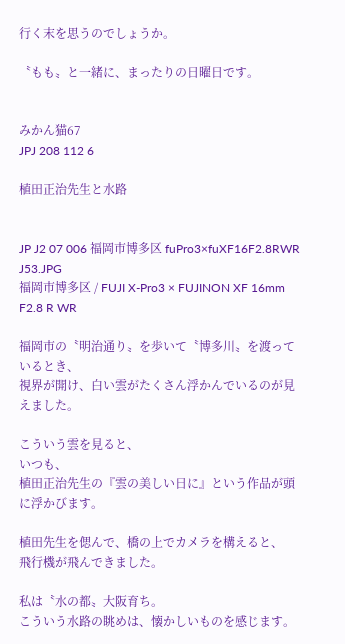行く末を思うのでしょうか。

〝もも〟と一緒に、まったりの日曜日です。


みかん猫67
JPJ 208 112 6

植田正治先生と水路


JP J2 07 006 福岡市博多区 fuPro3×fuXF16F2.8RWR J53.JPG
福岡市博多区 / FUJI X-Pro3 × FUJINON XF 16mm F2.8 R WR

福岡市の〝明治通り〟を歩いて〝博多川〟を渡っているとき、
視界が開け、白い雲がたくさん浮かんでいるのが見えました。

こういう雲を見ると、
いつも、
植田正治先生の『雲の美しい日に』という作品が頭に浮かびます。

植田先生を偲んで、橋の上でカメラを構えると、
飛行機が飛んできました。

私は〝水の都〟大阪育ち。
こういう水路の眺めは、懐かしいものを感じます。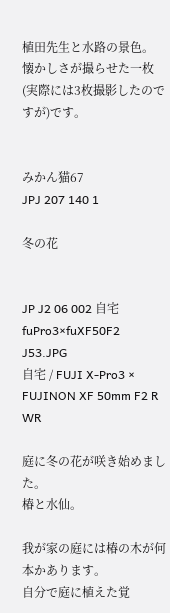植田先生と水路の景色。
懐かしさが撮らせた一枚(実際には3枚撮影したのですが)です。


みかん猫67
JPJ 207 140 1

冬の花


JP J2 06 002 自宅 fuPro3×fuXF50F2 J53.JPG
自宅 / FUJI X-Pro3 × FUJINON XF 50mm F2 R WR

庭に冬の花が咲き始めました。
椿と水仙。

我が家の庭には椿の木が何本かあります。
自分で庭に植えた覚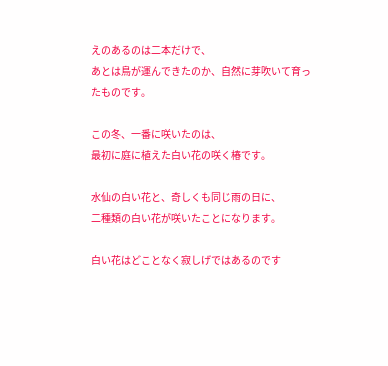えのあるのは二本だけで、
あとは鳥が運んできたのか、自然に芽吹いて育ったものです。

この冬、一番に咲いたのは、
最初に庭に植えた白い花の咲く椿です。

水仙の白い花と、奇しくも同じ雨の日に、
二種類の白い花が咲いたことになります。

白い花はどことなく寂しげではあるのです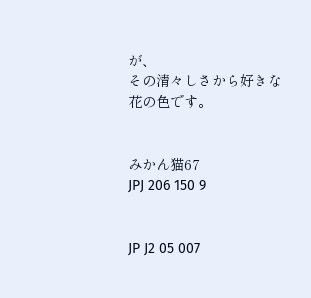が、
その清々しさから好きな花の色です。


みかん猫67
JPJ 206 150 9


JP J2 05 007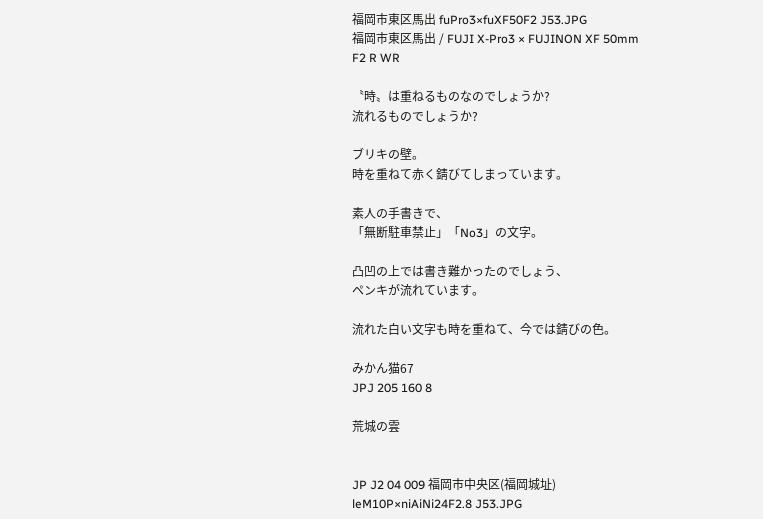福岡市東区馬出 fuPro3×fuXF50F2 J53.JPG
福岡市東区馬出 / FUJI X-Pro3 × FUJINON XF 50mm F2 R WR

〝時〟は重ねるものなのでしょうか?
流れるものでしょうか?

ブリキの壁。
時を重ねて赤く錆びてしまっています。

素人の手書きで、
「無断駐車禁止」「No3」の文字。

凸凹の上では書き難かったのでしょう、
ペンキが流れています。

流れた白い文字も時を重ねて、今では錆びの色。

みかん猫67
JPJ 205 160 8

荒城の雲


JP J2 04 009 福岡市中央区(福岡城址) leM10P×niAiNi24F2.8 J53.JPG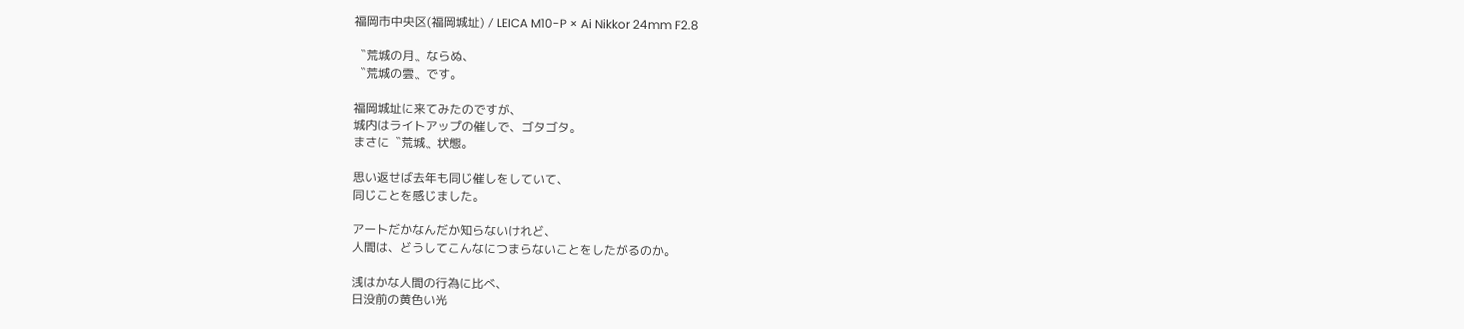福岡市中央区(福岡城址) / LEICA M10-P × Ai Nikkor 24mm F2.8

〝荒城の月〟ならぬ、
〝荒城の雲〟です。

福岡城址に来てみたのですが、
城内はライトアップの催しで、ゴタゴタ。
まさに〝荒城〟状態。

思い返せば去年も同じ催しをしていて、
同じことを感じました。

アートだかなんだか知らないけれど、
人間は、どうしてこんなにつまらないことをしたがるのか。

浅はかな人間の行為に比べ、
日没前の黄色い光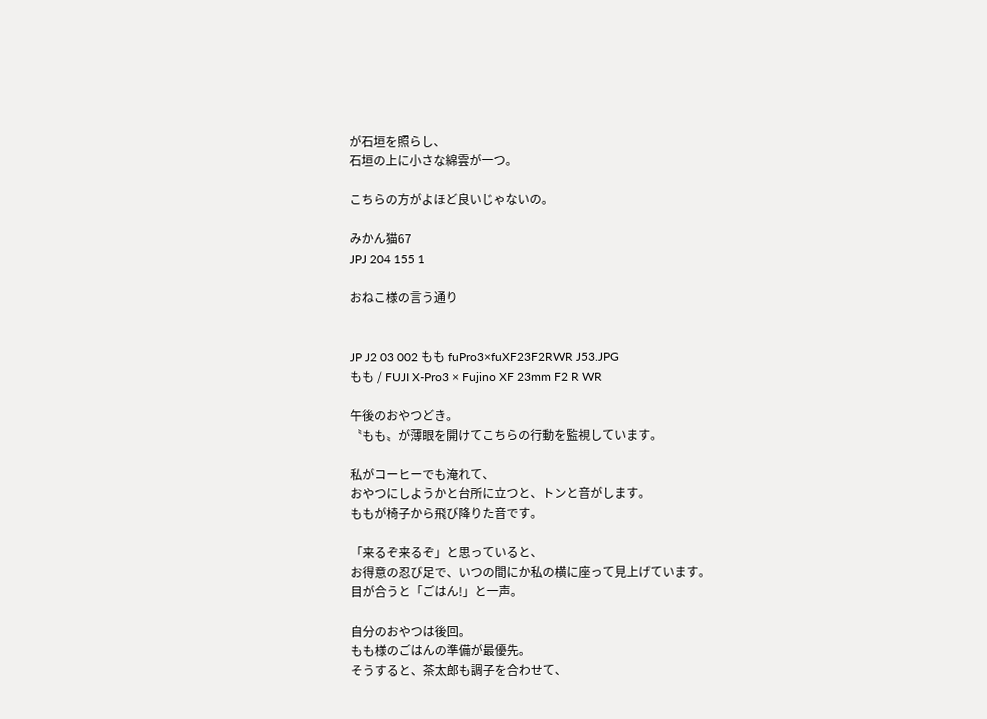が石垣を照らし、
石垣の上に小さな綿雲が一つ。

こちらの方がよほど良いじゃないの。

みかん猫67
JPJ 204 155 1

おねこ様の言う通り


JP J2 03 002 もも fuPro3×fuXF23F2RWR J53.JPG
もも / FUJI X-Pro3 × Fujino XF 23mm F2 R WR

午後のおやつどき。
〝もも〟が薄眼を開けてこちらの行動を監視しています。

私がコーヒーでも淹れて、
おやつにしようかと台所に立つと、トンと音がします。
ももが椅子から飛び降りた音です。

「来るぞ来るぞ」と思っていると、
お得意の忍び足で、いつの間にか私の横に座って見上げています。
目が合うと「ごはん!」と一声。

自分のおやつは後回。
もも様のごはんの準備が最優先。
そうすると、茶太郎も調子を合わせて、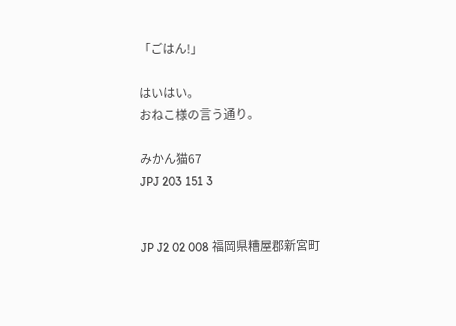「ごはん!」

はいはい。
おねこ様の言う通り。

みかん猫67
JPJ 203 151 3


JP J2 02 008 福岡県糟屋郡新宮町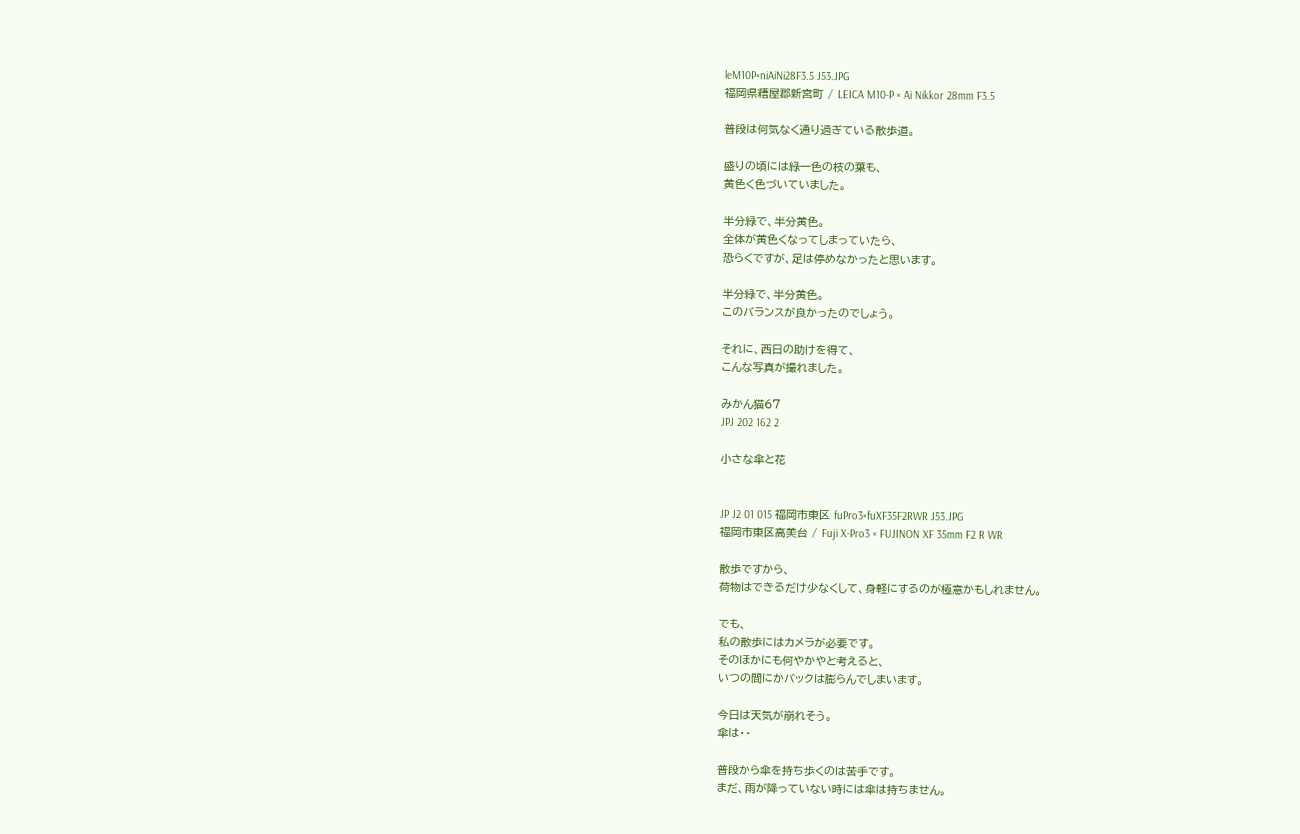leM10P×niAiNi28F3.5 J53.JPG
福岡県糟屋郡新宮町 / LEICA M10-P × Ai Nikkor 28mm F3.5

普段は何気なく通り過ぎている散歩道。

盛りの頃には緑一色の枝の葉も、
黄色く色づいていました。

半分緑で、半分黄色。
全体が黄色くなってしまっていたら、
恐らくですが、足は停めなかったと思います。

半分緑で、半分黄色。
このバランスが良かったのでしょう。

それに、西日の助けを得て、
こんな写真が撮れました。

みかん猫67
JPJ 202 162 2

小さな傘と花


JP J2 01 015 福岡市東区 fuPro3×fuXF35F2RWR J53.JPG
福岡市東区高美台 / Fuji X-Pro3 × FUJINON XF 35mm F2 R WR

散歩ですから、
荷物はできるだけ少なくして、身軽にするのが極意かもしれません。

でも、
私の散歩にはカメラが必要です。
そのほかにも何やかやと考えると、
いつの間にかバックは膨らんでしまいます。

今日は天気が崩れそう。
傘は・・

普段から傘を持ち歩くのは苦手です。
まだ、雨が降っていない時には傘は持ちません。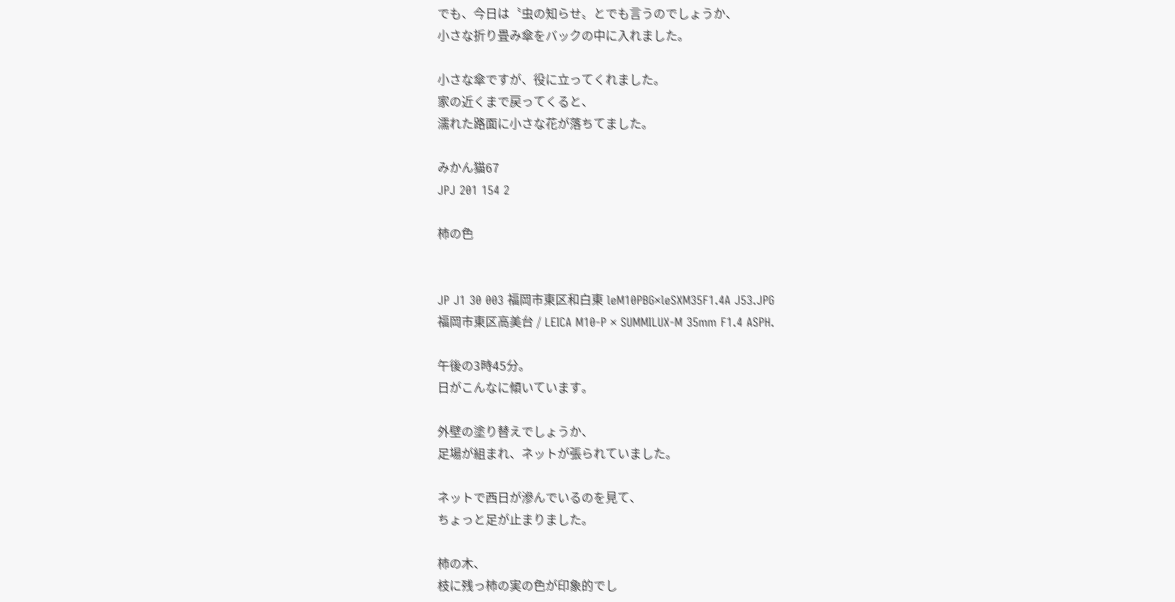でも、今日は〝虫の知らせ〟とでも言うのでしょうか、
小さな折り畳み傘をバックの中に入れました。

小さな傘ですが、役に立ってくれました。
家の近くまで戻ってくると、
濡れた路面に小さな花が落ちてました。

みかん猫67
JPJ 201 154 2

柿の色


JP J1 30 003 福岡市東区和白東 leM10PBG×leSXM35F1.4A J53.JPG
福岡市東区高美台 / LEICA M10-P × SUMMILUX-M 35mm F1.4 ASPH.

午後の3時45分。
日がこんなに傾いています。

外壁の塗り替えでしょうか、
足場が組まれ、ネットが張られていました。

ネットで西日が滲んでいるのを見て、
ちょっと足が止まりました。

柿の木、
枝に残っ柿の実の色が印象的でし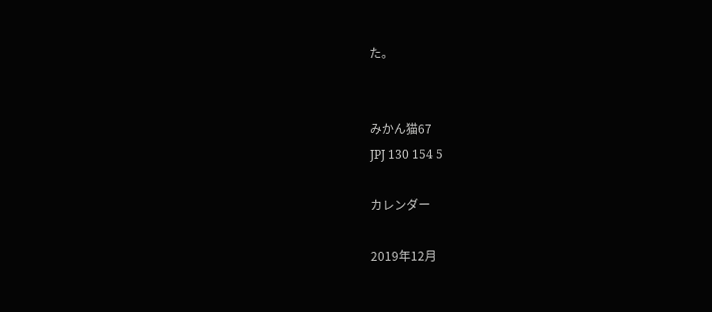た。


みかん猫67
JPJ 130 154 5

カレンダー

2019年12月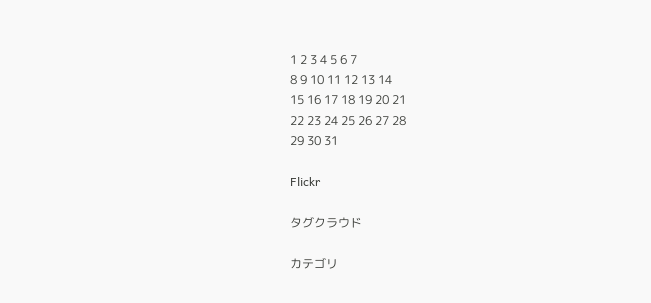1 2 3 4 5 6 7
8 9 10 11 12 13 14
15 16 17 18 19 20 21
22 23 24 25 26 27 28
29 30 31

Flickr

タグクラウド

カテゴリ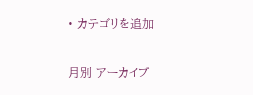• カテゴリを追加

月別 アーカイブ